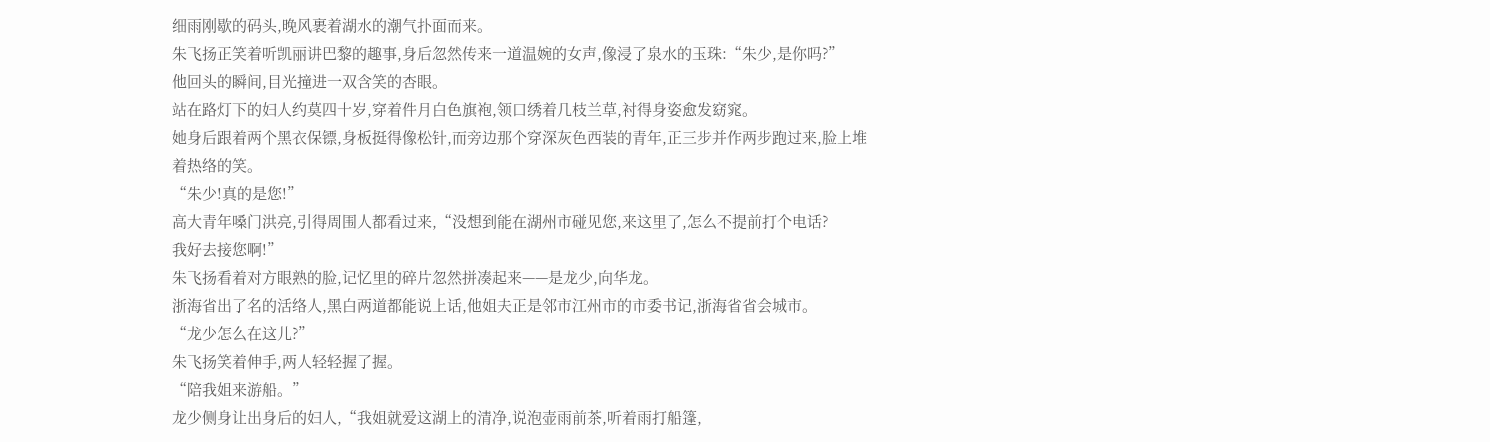细雨刚歇的码头,晚风裹着湖水的潮气扑面而来。
朱飞扬正笑着听凯丽讲巴黎的趣事,身后忽然传来一道温婉的女声,像浸了泉水的玉珠:“朱少,是你吗?”
他回头的瞬间,目光撞进一双含笑的杏眼。
站在路灯下的妇人约莫四十岁,穿着件月白色旗袍,领口绣着几枝兰草,衬得身姿愈发窈窕。
她身后跟着两个黑衣保镖,身板挺得像松针,而旁边那个穿深灰色西装的青年,正三步并作两步跑过来,脸上堆着热络的笑。
“朱少!真的是您!”
高大青年嗓门洪亮,引得周围人都看过来,“没想到能在湖州市碰见您,来这里了,怎么不提前打个电话?
我好去接您啊!”
朱飞扬看着对方眼熟的脸,记忆里的碎片忽然拼凑起来——是龙少,向华龙。
浙海省出了名的活络人,黑白两道都能说上话,他姐夫正是邻市江州市的市委书记,浙海省省会城市。
“龙少怎么在这儿?”
朱飞扬笑着伸手,两人轻轻握了握。
“陪我姐来游船。”
龙少侧身让出身后的妇人,“我姐就爱这湖上的清净,说泡壶雨前茶,听着雨打船篷,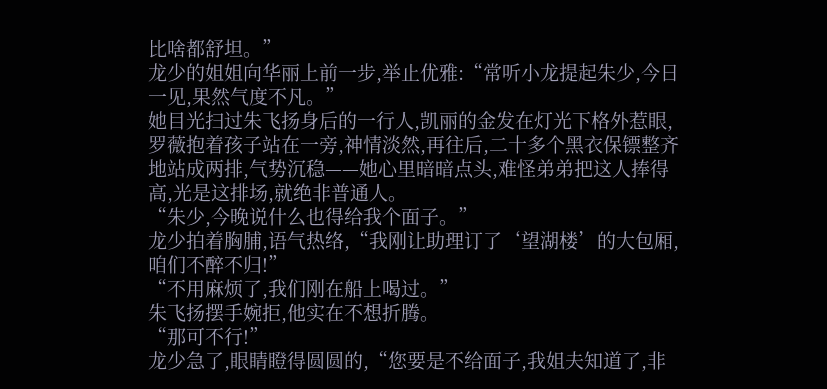比啥都舒坦。”
龙少的姐姐向华丽上前一步,举止优雅:“常听小龙提起朱少,今日一见,果然气度不凡。”
她目光扫过朱飞扬身后的一行人,凯丽的金发在灯光下格外惹眼,罗薇抱着孩子站在一旁,神情淡然,再往后,二十多个黑衣保镖整齐地站成两排,气势沉稳——她心里暗暗点头,难怪弟弟把这人捧得高,光是这排场,就绝非普通人。
“朱少,今晚说什么也得给我个面子。”
龙少拍着胸脯,语气热络,“我刚让助理订了‘望湖楼’的大包厢,咱们不醉不归!”
“不用麻烦了,我们刚在船上喝过。”
朱飞扬摆手婉拒,他实在不想折腾。
“那可不行!”
龙少急了,眼睛瞪得圆圆的,“您要是不给面子,我姐夫知道了,非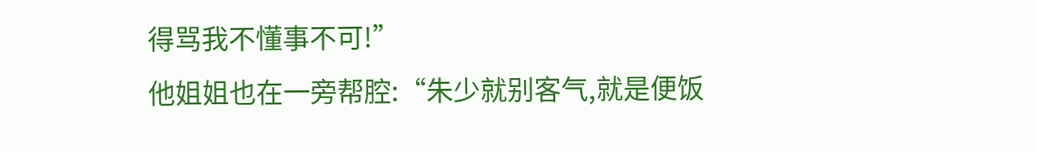得骂我不懂事不可!”
他姐姐也在一旁帮腔:“朱少就别客气,就是便饭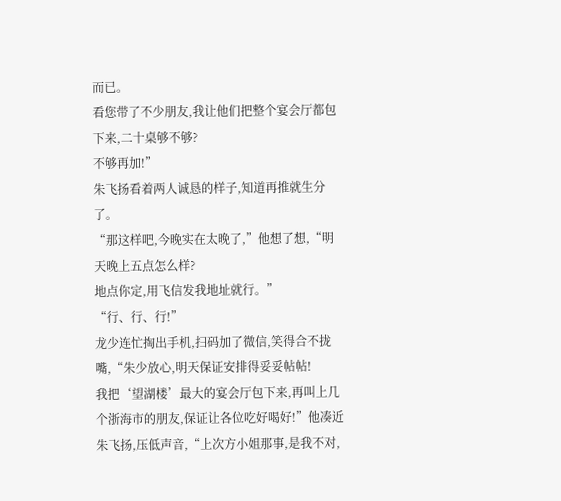而已。
看您带了不少朋友,我让他们把整个宴会厅都包下来,二十桌够不够?
不够再加!”
朱飞扬看着两人诚恳的样子,知道再推就生分了。
“那这样吧,今晚实在太晚了,”他想了想,“明天晚上五点怎么样?
地点你定,用飞信发我地址就行。”
“行、行、行!”
龙少连忙掏出手机,扫码加了微信,笑得合不拢嘴,“朱少放心,明天保证安排得妥妥帖帖!
我把‘望湖楼’最大的宴会厅包下来,再叫上几个浙海市的朋友,保证让各位吃好喝好!”他凑近朱飞扬,压低声音,“上次方小姐那事,是我不对,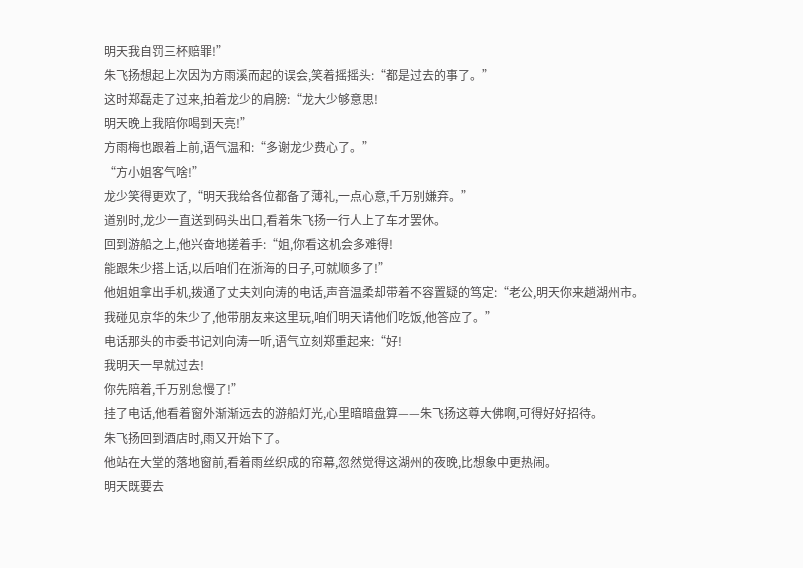明天我自罚三杯赔罪!”
朱飞扬想起上次因为方雨溪而起的误会,笑着摇摇头:“都是过去的事了。”
这时郑磊走了过来,拍着龙少的肩膀:“龙大少够意思!
明天晚上我陪你喝到天亮!”
方雨梅也跟着上前,语气温和:“多谢龙少费心了。”
“方小姐客气啥!”
龙少笑得更欢了,“明天我给各位都备了薄礼,一点心意,千万别嫌弃。”
道别时,龙少一直送到码头出口,看着朱飞扬一行人上了车才罢休。
回到游船之上,他兴奋地搓着手:“姐,你看这机会多难得!
能跟朱少搭上话,以后咱们在浙海的日子,可就顺多了!”
他姐姐拿出手机,拨通了丈夫刘向涛的电话,声音温柔却带着不容置疑的笃定:“老公,明天你来趟湖州市。
我碰见京华的朱少了,他带朋友来这里玩,咱们明天请他们吃饭,他答应了。”
电话那头的市委书记刘向涛一听,语气立刻郑重起来:“好!
我明天一早就过去!
你先陪着,千万别怠慢了!”
挂了电话,他看着窗外渐渐远去的游船灯光,心里暗暗盘算——朱飞扬这尊大佛啊,可得好好招待。
朱飞扬回到酒店时,雨又开始下了。
他站在大堂的落地窗前,看着雨丝织成的帘幕,忽然觉得这湖州的夜晚,比想象中更热闹。
明天既要去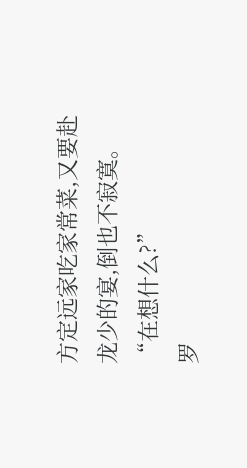方定远家吃家常菜,又要赴龙少的宴,倒也不寂寞。
“在想什么?”
罗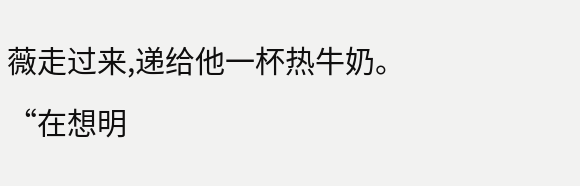薇走过来,递给他一杯热牛奶。
“在想明